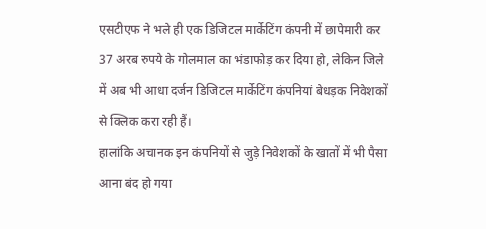एसटीएफ ने भले ही एक डिजिटल मार्केटिंग कंपनी में छापेमारी कर 37 अरब रुपये के गोलमाल का भंडाफोड़ कर दिया हो, लेकिन जिले में अब भी आधा दर्जन डिजिटल मार्केटिंग कंपनियां बेधड़क निवेशकों से क्लिक करा रही हैं।
हालांकि अचानक इन कंपनियों से जुड़े निवेशकों के खातों में भी पैसा आना बंद हो गया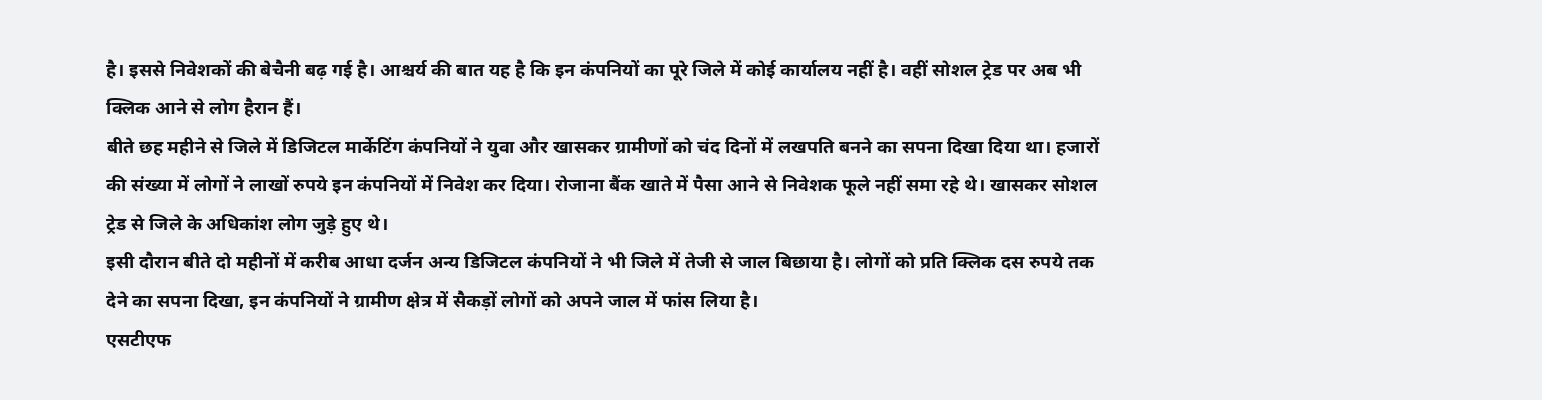है। इससे निवेशकों की बेचैनी बढ़ गई है। आश्चर्य की बात यह है कि इन कंपनियों का पूरे जिले में कोई कार्यालय नहीं है। वहीं सोशल ट्रेड पर अब भी क्लिक आने से लोग हैरान हैं।
बीते छह महीने से जिले में डिजिटल मार्केटिंग कंपनियों ने युवा और खासकर ग्रामीणों को चंद दिनों में लखपति बनने का सपना दिखा दिया था। हजारों की संख्या में लोगों ने लाखों रुपये इन कंपनियों में निवेश कर दिया। रोजाना बैंक खाते में पैसा आने से निवेशक फूले नहीं समा रहे थे। खासकर सोशल ट्रेड से जिले के अधिकांश लोग जुड़े हुए थे।
इसी दौरान बीते दो महीनों में करीब आधा दर्जन अन्य डिजिटल कंपनियों ने भी जिले में तेजी से जाल बिछाया है। लोगों को प्रति क्लिक दस रुपये तक देने का सपना दिखा, इन कंपनियों ने ग्रामीण क्षेत्र में सैकड़ों लोगों को अपने जाल में फांस लिया है।
एसटीएफ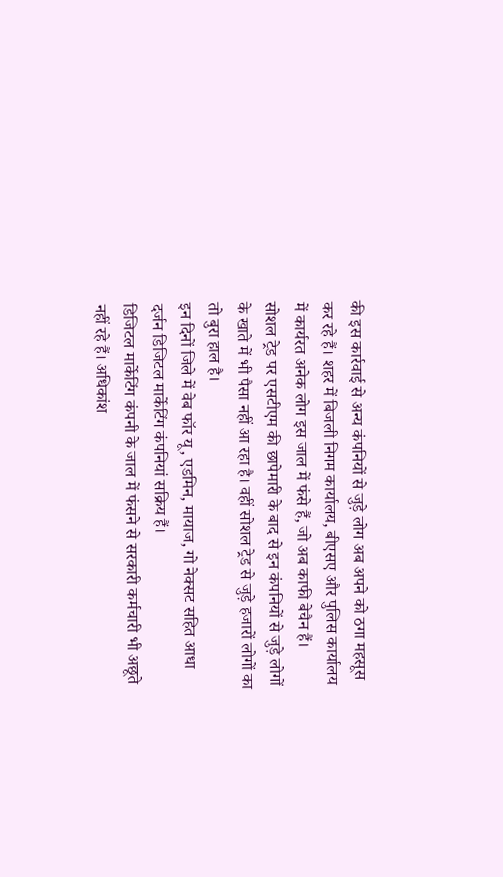की इस कार्रवाई से अन्य कंपनियों से जुड़े लोग अब अपने को ठगा महसूस कर रहे हैं। शहर में बिजली निगम कार्यालय, बीएसए और पुलिस कार्यालय में कार्यरत अनेक लोग इस जाल में फंसे हैं, जो अब काफी बेचैन हैं।
सोशल ट्रेड पर एसटीएम की छापेमारी के बाद से इन कंपनियों से जुड़े लोगों के खाते में भी पैसा नहीं आ रहा है। वहीं सोशल ट्रेड से जुड़े हजारों लोगों का तो बुरा हाल है।
इन दिनों जिले में वेब फॉर यू, एडमिन, मायाज, गो नेक्सट सहित आधा दर्जन डिजिटल मार्केटिंग कंपनियां सक्रिय हैं।
डिजिटल मार्केटिंग कंपनी के जाल में फंसने से सरकारी कर्मचारी भी अछूते नहीं रहे हैं। अधिकांश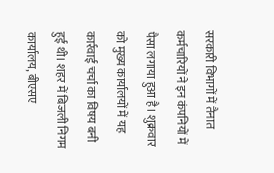सरकारी विभागों में तैनात कर्मचारियों ने इन कंपनियों में पैसा लगाया हुआ है। शुक्रवार को मुख्य कार्यालयों में यह कार्रवाई चर्चा का विषय बनी हुई थी। शहर में बिजली निगम कार्यालय, बीएसए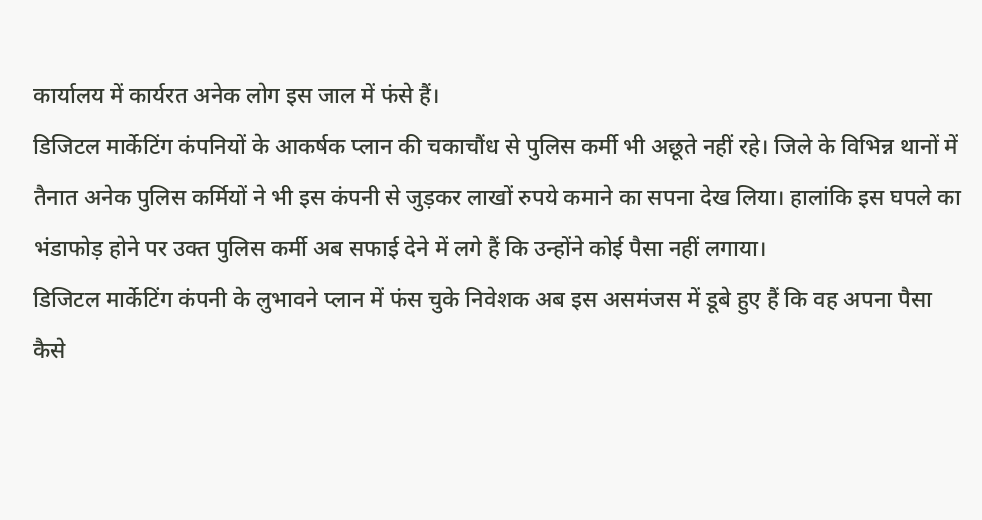कार्यालय में कार्यरत अनेक लोग इस जाल में फंसे हैं।
डिजिटल मार्केटिंग कंपनियों के आकर्षक प्लान की चकाचौंध से पुलिस कर्मी भी अछूते नहीं रहे। जिले के विभिन्न थानों में तैनात अनेक पुलिस कर्मियों ने भी इस कंपनी से जुड़कर लाखों रुपये कमाने का सपना देख लिया। हालांकि इस घपले का भंडाफोड़ होने पर उक्त पुलिस कर्मी अब सफाई देने में लगे हैं कि उन्होंने कोई पैसा नहीं लगाया।
डिजिटल मार्केटिंग कंपनी के लुभावने प्लान में फंस चुके निवेशक अब इस असमंजस में डूबे हुए हैं कि वह अपना पैसा कैसे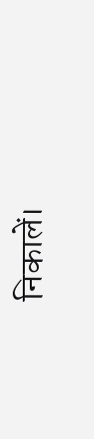निकालें।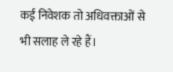कई निवेशक तो अधिवक्ताओं से भी सलाह ले रहे हैं।